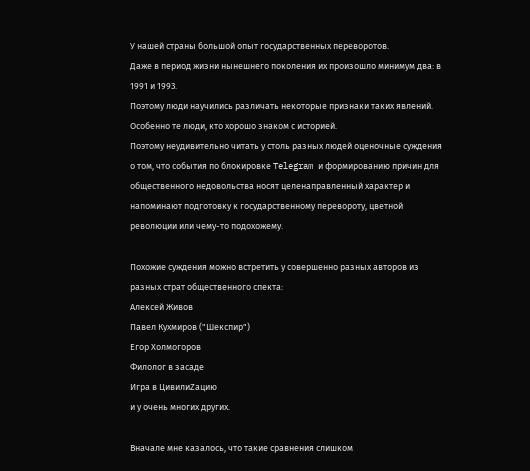У нашей страны большой опыт государственных переворотов.
Даже в период жизни нынешнего поколения их произошло минимум два: в 1991 и 1993.
Поэтому люди научились различать некоторые признаки таких явлений. Особенно те люди, кто хорошо знаком с историей.
Поэтому неудивительно читать у столь разных людей оценочные суждения о том, что события по блокировке Telegram и формированию причин для общественного недовольства носят целенаправленный характер и напоминают подготовку к государственному перевороту, цветной революции или чему-то подохожему.

Похожие суждения можно встретить у совершенно разных авторов из разных страт общественного спекта:
Алексей Живов
Павел Кухмиров ("Шекспир")
Егор Холмогоров
Филолог в засаде
Игра в ЦивилиZацию
и у очень многих других.

Вначале мне казалось, что такие сравнения слишком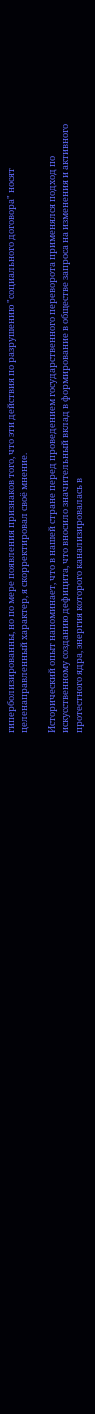гиперболизированны, но по мере появления признаков того, что эти действия по разрушению "социального договора" носят целенаправленный характер, я скорректировал своё мнение.

Исторический опыт напоминает, что в нашей стране перед проведением государственного переворота применялся подход по искусственному созданию дефицита, что вносило значительный вклад в формирование в обществе запроса на изменения и активного протестного ядра, энергия которого канализировалась в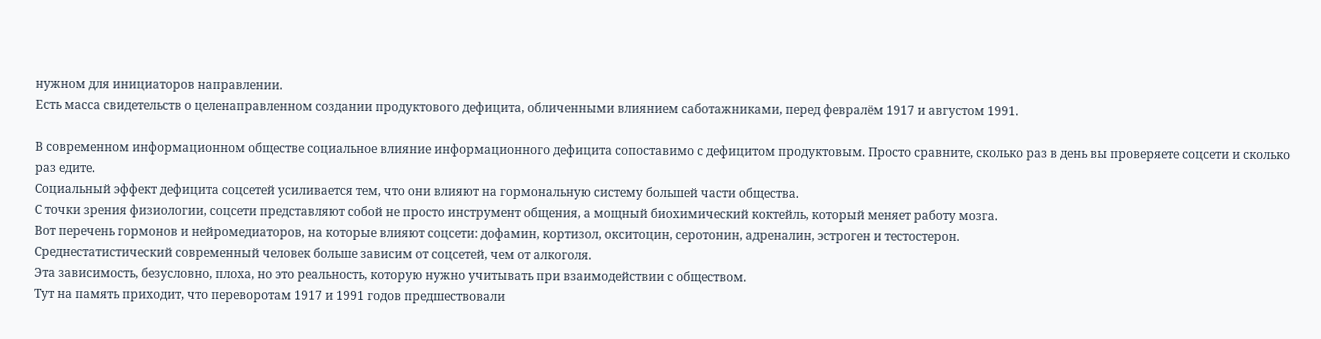нужном для инициаторов направлении.
Есть масса свидетельств о целенаправленном создании продуктового дефицита, обличенными влиянием саботажниками, перед февралём 1917 и августом 1991.

В современном информационном обществе социальное влияние информационного дефицита сопоставимо с дефицитом продуктовым. Просто сравните, сколько раз в день вы проверяете соцсети и сколько раз едите.
Социальный эффект дефицита соцсетей усиливается тем, что они влияют на гормональную систему большей части общества.
С точки зрения физиологии, соцсети представляют собой не просто инструмент общения, а мощный биохимический коктейль, который меняет работу мозга.
Вот перечень гормонов и нейромедиаторов, на которые влияют соцсети: дофамин, кортизол, окситоцин, серотонин, адреналин, эстроген и тестостерон.
Среднестатистический современный человек больше зависим от соцсетей, чем от алкоголя.
Эта зависимость, безусловно, плоха, но это реальность, которую нужно учитывать при взаимодействии с обществом.
Тут на память приходит, что переворотам 1917 и 1991 годов предшествовали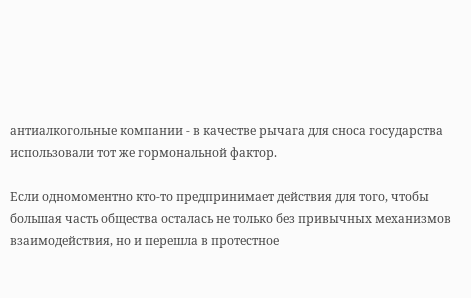антиалкогольные компании - в качестве рычага для сноса государства использовали тот же гормональной фактор.

Если одномоментно кто-то предпринимает действия для того, чтобы большая часть общества осталась не только без привычных механизмов взаимодействия, но и перешла в протестное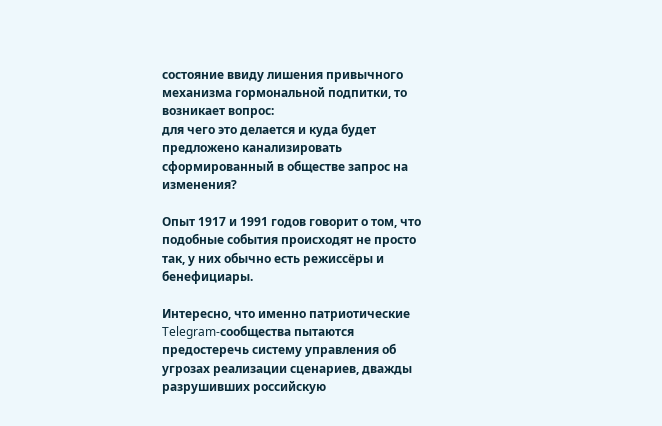состояние ввиду лишения привычного механизма гормональной подпитки, то возникает вопрос:
для чего это делается и куда будет предложено канализировать сформированный в обществе запрос на изменения?

Опыт 1917 и 1991 годов говорит о том, что подобные события происходят не просто так, у них обычно есть режиссёры и бенефициары.

Интересно, что именно патриотические Telegram-сообщества пытаются предостеречь систему управления об угрозах реализации сценариев, дважды разрушивших российскую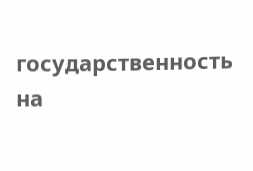государственность на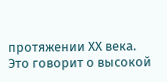протяжении ХХ века.
Это говорит о высокой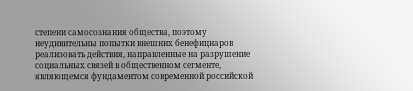степени самосознания общества, поэтому неудивительны попытки внешних бенефициаров реализовать действия, направленные на разрушение социальных связей в общественном сегменте, являющемся фундаментом современной российской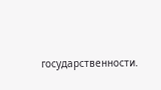государственности.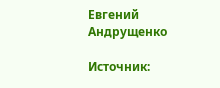Евгений Андрущенко

Источник: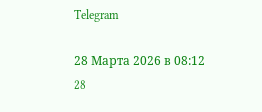Telegram

28 Марта 2026 в 08:12
28